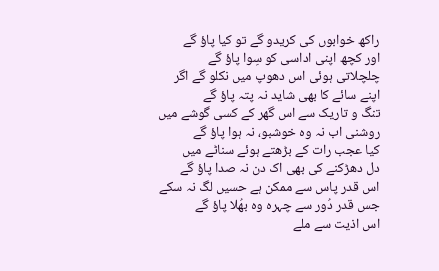راکھ خوابوں کی کریدو گے تو کیا پاؤ گے
اور کچھ اپنی اداسی کو سِوا پاؤ گے
چلچلاتی ہوئی اس دھوپ میں نکلو گے اگر
اپنے سائے کا بھی شاید نہ پتہ پاؤ گے
تنگ و تاریک سے اس گھر کے کسی گوشے میں
روشنی اب نہ وہ خوشبو، نہ ہوا پاؤ گے
کیا عجب رات کے بڑھتے ہوئے سناٹے میں
دل دھڑکنے کی بھی اک دن نہ صدا پاؤ گے
اس قدر پاس سے ممکن ہے حسیں لگ نہ سکے
جس قدر دُور سے چہرہ وہ بھُلا پاؤ گے
اس اذیت سے ملے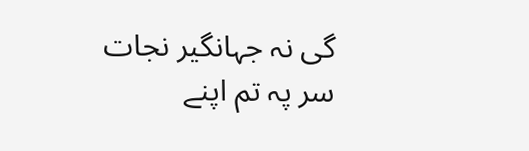گی نہ جہانگیر نجات
سر پہ تم اپنے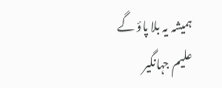ہمیشہ یہ بلا پاؤ گے
علیم جہانگیر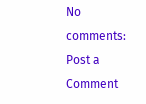No comments:
Post a Comment